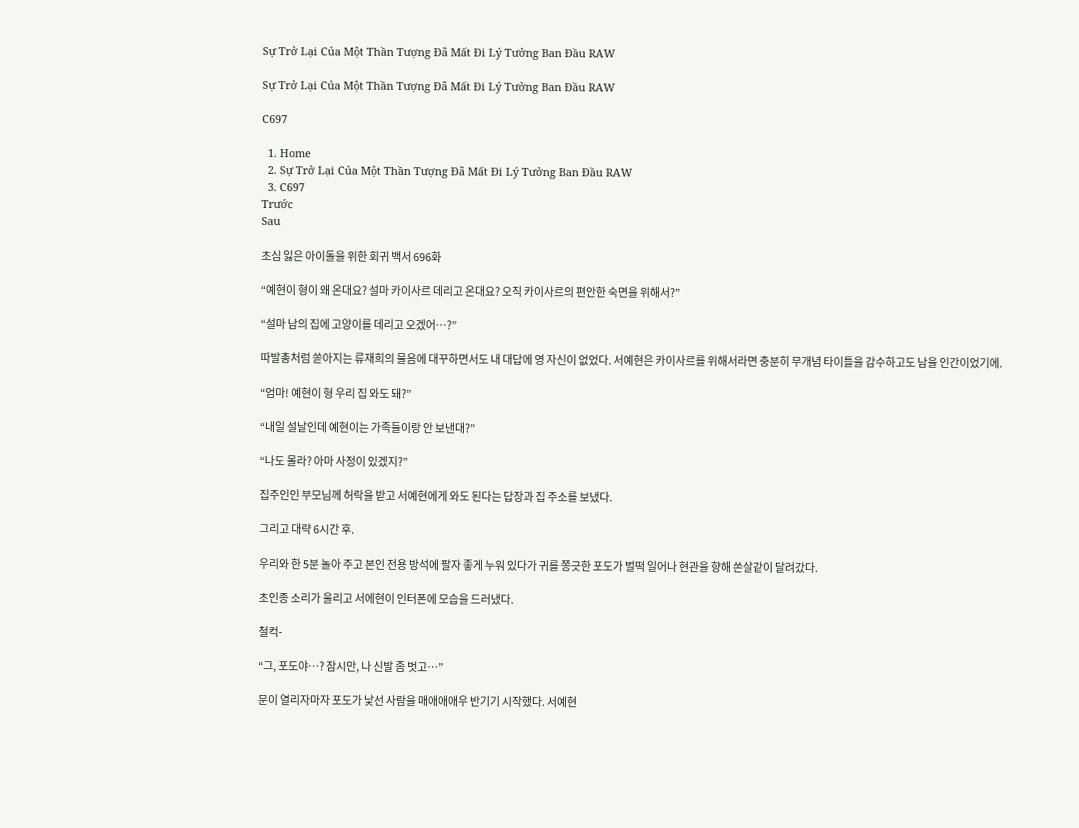Sự Trở Lại Của Một Thần Tượng Đã Mất Đi Lý Tưởng Ban Đầu RAW

Sự Trở Lại Của Một Thần Tượng Đã Mất Đi Lý Tưởng Ban Đầu RAW

C697

  1. Home
  2. Sự Trở Lại Của Một Thần Tượng Đã Mất Đi Lý Tưởng Ban Đầu RAW
  3. C697
Trước
Sau

초심 잃은 아이돌을 위한 회귀 백서 696화

“예현이 형이 왜 온대요? 설마 카이사르 데리고 온대요? 오직 카이사르의 편안한 숙면을 위해서?”

“설마 남의 집에 고양이를 데리고 오겠어…?”

따발총처럼 쏟아지는 류재희의 물음에 대꾸하면서도 내 대답에 영 자신이 없었다. 서예현은 카이사르를 위해서라면 충분히 무개념 타이틀을 감수하고도 남을 인간이었기에.

“엄마! 예현이 형 우리 집 와도 돼?”

“내일 설날인데 예현이는 가족들이랑 안 보낸대?”

“나도 몰라? 아마 사정이 있겠지?”

집주인인 부모님께 허락을 받고 서예현에게 와도 된다는 답장과 집 주소를 보냈다.

그리고 대략 6시간 후.

우리와 한 5분 놀아 주고 본인 전용 방석에 팔자 좋게 누워 있다가 귀를 쫑긋한 포도가 벌떡 일어나 현관을 향해 쏜살같이 달려갔다.

초인종 소리가 울리고 서에현이 인터폰에 모습을 드러냈다.

철컥-

“그, 포도야…? 잠시만, 나 신발 좀 벗고…”

문이 열리자마자 포도가 낯선 사람을 매애애애우 반기기 시작했다. 서예현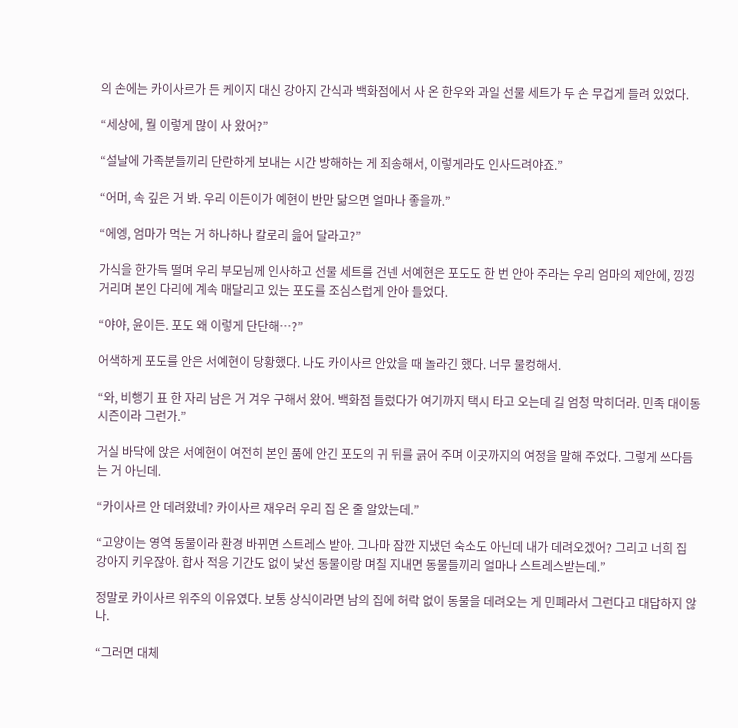의 손에는 카이사르가 든 케이지 대신 강아지 간식과 백화점에서 사 온 한우와 과일 선물 세트가 두 손 무겁게 들려 있었다.

“세상에, 뭘 이렇게 많이 사 왔어?”

“설날에 가족분들끼리 단란하게 보내는 시간 방해하는 게 죄송해서, 이렇게라도 인사드려야죠.”

“어머, 속 깊은 거 봐. 우리 이든이가 예현이 반만 닮으면 얼마나 좋을까.”

“에엥, 엄마가 먹는 거 하나하나 칼로리 읊어 달라고?”

가식을 한가득 떨며 우리 부모님께 인사하고 선물 세트를 건넨 서예현은 포도도 한 번 안아 주라는 우리 엄마의 제안에, 낑낑거리며 본인 다리에 계속 매달리고 있는 포도를 조심스럽게 안아 들었다.

“야야, 윤이든. 포도 왜 이렇게 단단해…?”

어색하게 포도를 안은 서예현이 당황했다. 나도 카이사르 안았을 때 놀라긴 했다. 너무 물컹해서.

“와, 비행기 표 한 자리 남은 거 겨우 구해서 왔어. 백화점 들렀다가 여기까지 택시 타고 오는데 길 엄청 막히더라. 민족 대이동 시즌이라 그런가.”

거실 바닥에 앉은 서예현이 여전히 본인 품에 안긴 포도의 귀 뒤를 긁어 주며 이곳까지의 여정을 말해 주었다. 그렇게 쓰다듬는 거 아닌데.

“카이사르 안 데려왔네? 카이사르 재우러 우리 집 온 줄 알았는데.”

“고양이는 영역 동물이라 환경 바뀌면 스트레스 받아. 그나마 잠깐 지냈던 숙소도 아닌데 내가 데려오겠어? 그리고 너희 집 강아지 키우잖아. 합사 적응 기간도 없이 낯선 동물이랑 며칠 지내면 동물들끼리 얼마나 스트레스받는데.”

정말로 카이사르 위주의 이유였다. 보통 상식이라면 남의 집에 허락 없이 동물을 데려오는 게 민폐라서 그런다고 대답하지 않나.

“그러면 대체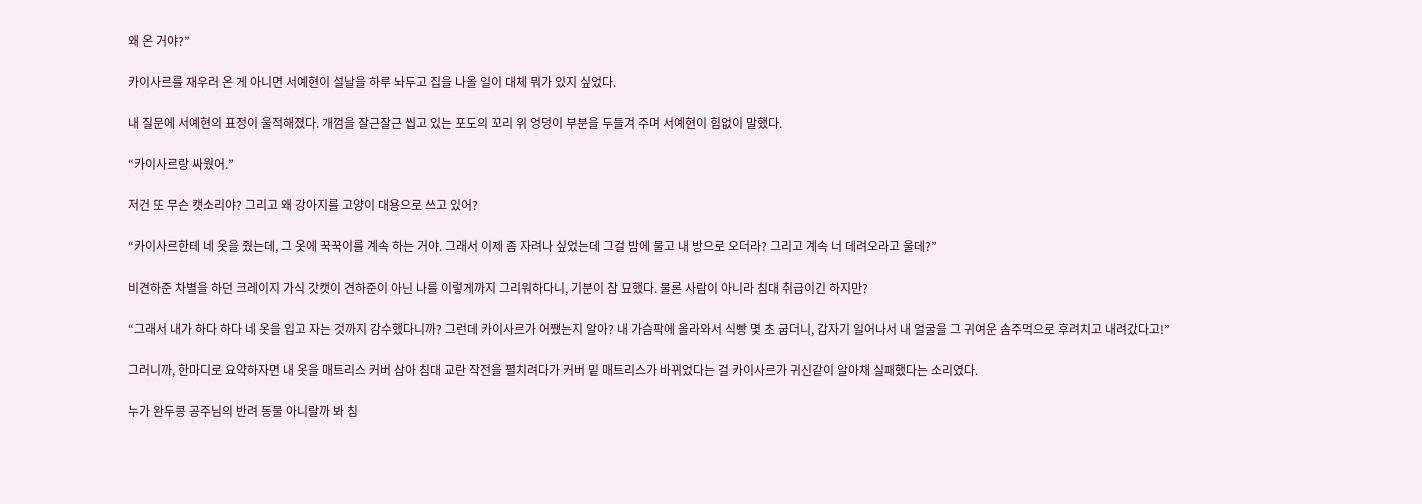왜 온 거야?”

카이사르를 재우러 온 게 아니면 서예현이 설날을 하루 놔두고 집을 나올 일이 대체 뭐가 있지 싶었다.

내 질문에 서예현의 표정이 울적해졌다. 개껌을 잘근잘근 씹고 있는 포도의 꼬리 위 엉덩이 부분을 두들겨 주며 서예현이 힘없이 말했다.

“카이사르랑 싸웠어.”

저건 또 무슨 캣소리야? 그리고 왜 강아지를 고양이 대용으로 쓰고 있어?

“카이사르한테 네 옷을 줬는데, 그 옷에 꾹꾹이를 계속 하는 거야. 그래서 이제 좀 자려나 싶었는데 그걸 밤에 물고 내 방으로 오더라? 그리고 계속 너 데려오라고 울데?”

비견하준 차별을 하던 크레이지 가식 갓캣이 견하준이 아닌 나를 이렇게까지 그리워하다니, 기분이 참 묘했다. 물론 사람이 아니라 침대 취급이긴 하지만?

“그래서 내가 하다 하다 네 옷을 입고 자는 것까지 감수했다니까? 그런데 카이사르가 어쨌는지 알아? 내 가슴팍에 올라와서 식빵 몇 초 굽더니, 갑자기 일어나서 내 얼굴을 그 귀여운 솜주먹으로 후려치고 내려갔다고!”

그러니까, 한마디로 요약하자면 내 옷을 매트리스 커버 삼아 침대 교란 작전을 펼치려다가 커버 밑 매트리스가 바뀌었다는 걸 카이사르가 귀신같이 알아채 실패했다는 소리였다.

누가 완두콩 공주님의 반려 동물 아니랄까 봐 침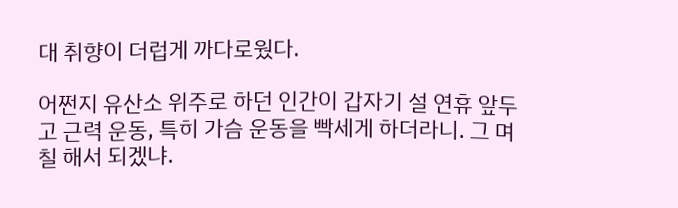대 취향이 더럽게 까다로웠다.

어쩐지 유산소 위주로 하던 인간이 갑자기 설 연휴 앞두고 근력 운동, 특히 가슴 운동을 빡세게 하더라니. 그 며칠 해서 되겠냐.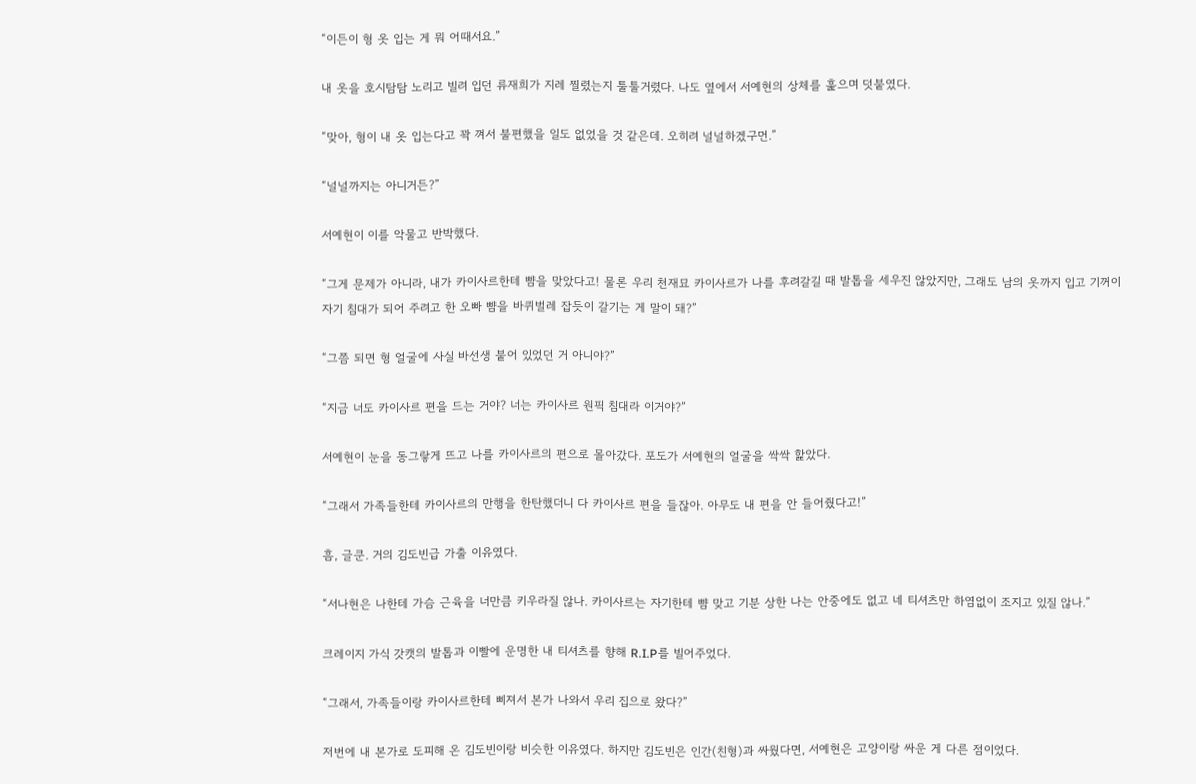“이든이 형 옷 입는 게 뭐 어때서요.”

내 옷을 호시탐탐 노리고 빌려 입던 류재희가 지레 찔렸는지 툴툴거렸다. 나도 옆에서 서예현의 상체를 훑으며 덧붙였다.

“맞아, 형이 내 옷 입는다고 꽉 껴서 불편했을 일도 없었을 것 같은데. 오히려 널널하겠구먼.”

“널널까지는 아니거든?”

서예현이 이를 악물고 반박했다.

“그게 문제가 아니라, 내가 카이사르한테 뺨을 맞았다고! 물론 우리 천재묘 카이사르가 나를 후려갈길 때 발톱을 세우진 않았지만, 그래도 남의 옷까지 입고 기꺼이 자기 침대가 되어 주려고 한 오빠 뺨을 바퀴벌레 잡듯이 갈기는 게 말이 돼?”

“그쯤 되면 형 얼굴에 사실 바선생 붙어 있었던 거 아니야?”

“지금 너도 카이사르 편을 드는 거야? 너는 카이사르 원픽 침대라 이거야?”

서예현이 눈을 동그랗게 뜨고 나를 카이사르의 편으로 몰아갔다. 포도가 서예현의 얼굴을 싹싹 핥았다.

“그래서 가족들한테 카이사르의 만행을 한탄했더니 다 카이사르 편을 들잖아. 아무도 내 편을 안 들어줬다고!”

흠, 글쿤. 거의 김도빈급 가출 이유였다.

“서나현은 나한테 가슴 근육을 너만큼 키우라질 않나. 카이사르는 자기한테 뺨 맞고 기분 상한 나는 안중에도 없고 네 티셔츠만 하염없이 조지고 있질 않나.”

크레이지 가식 갓캣의 발톱과 이빨에 운명한 내 티셔츠를 향해 R.I.P를 빌어주었다.

“그래서, 가족들이랑 카이사르한테 삐져서 본가 나와서 우리 집으로 왔다?”

저번에 내 본가로 도피해 온 김도빈이랑 비슷한 이유였다. 하지만 김도빈은 인간(친형)과 싸웠다면, 서예현은 고양이랑 싸운 게 다른 점이었다.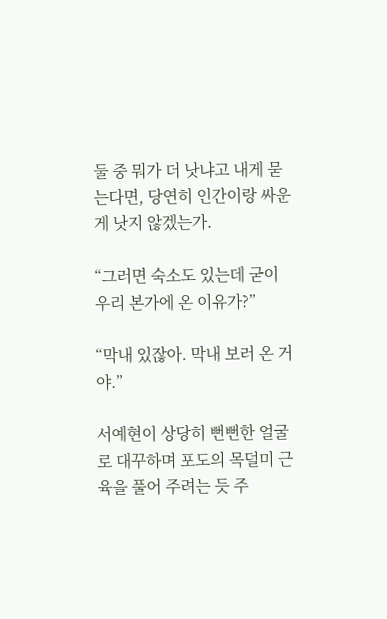둘 중 뭐가 더 낫냐고 내게 묻는다면, 당연히 인간이랑 싸운 게 낫지 않겠는가.

“그러면 숙소도 있는데 굳이 우리 본가에 온 이유가?”

“막내 있잖아. 막내 보러 온 거야.”

서예현이 상당히 뻔뻔한 얼굴로 대꾸하며 포도의 목덜미 근육을 풀어 주려는 듯 주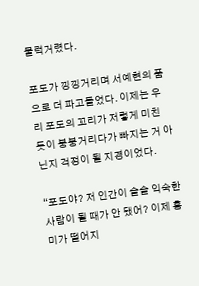물럭거렸다.

포도가 낑낑거리며 서예현의 품으로 더 파고들었다. 이제는 우리 포도의 꼬리가 저렇게 미친 듯이 붕붕거리다가 빠지는 거 아닌지 걱정이 될 지경이었다.

“포도야? 저 인간이 슬슬 익숙한 사람이 될 때가 안 됐어? 이제 흥미가 떨어지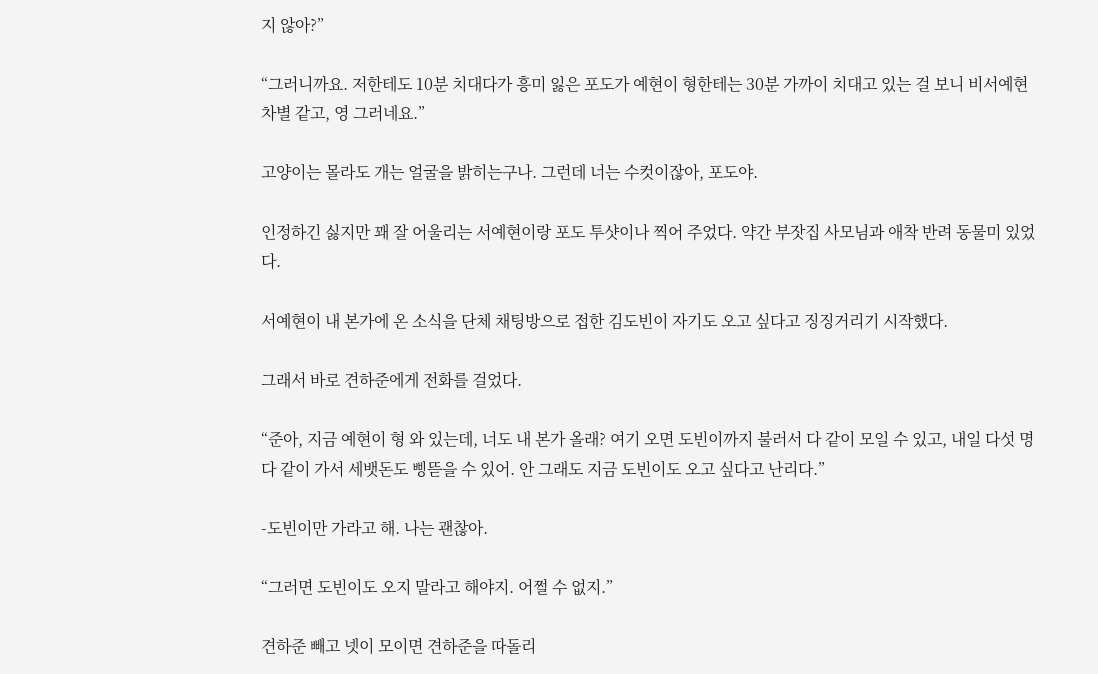지 않아?”

“그러니까요. 저한테도 10분 치대다가 흥미 잃은 포도가 예현이 형한테는 30분 가까이 치대고 있는 걸 보니 비서예현 차별 같고, 영 그러네요.”

고양이는 몰라도 개는 얼굴을 밝히는구나. 그런데 너는 수컷이잖아, 포도야.

인정하긴 싫지만 꽤 잘 어울리는 서예현이랑 포도 투샷이나 찍어 주었다. 약간 부잣집 사모님과 애착 반려 동물미 있었다.

서예현이 내 본가에 온 소식을 단체 채팅방으로 접한 김도빈이 자기도 오고 싶다고 징징거리기 시작했다.

그래서 바로 견하준에게 전화를 걸었다.

“준아, 지금 예현이 형 와 있는데, 너도 내 본가 올래? 여기 오면 도빈이까지 불러서 다 같이 모일 수 있고, 내일 다섯 명 다 같이 가서 세뱃돈도 삥뜯을 수 있어. 안 그래도 지금 도빈이도 오고 싶다고 난리다.”

-도빈이만 가라고 해. 나는 괜찮아.

“그러면 도빈이도 오지 말라고 해야지. 어쩔 수 없지.”

견하준 빼고 넷이 모이면 견하준을 따돌리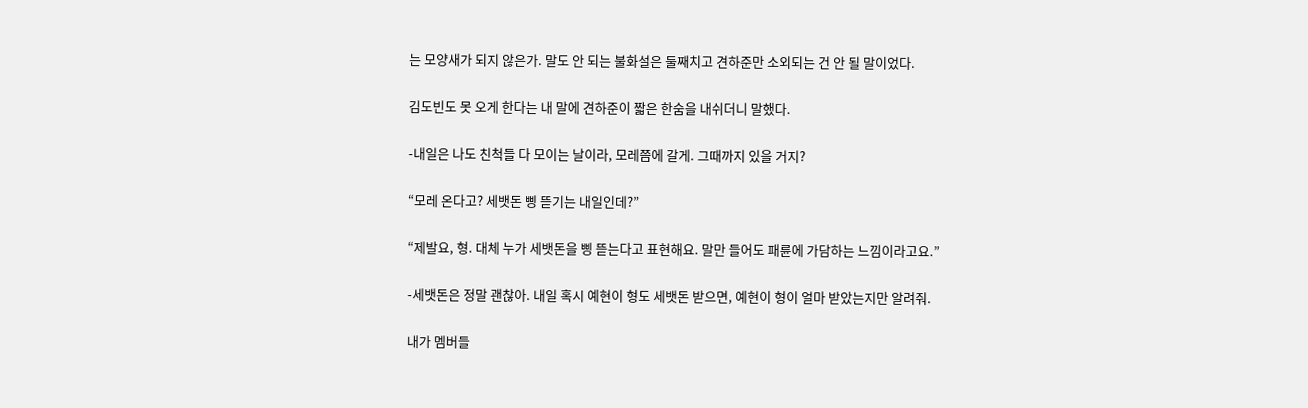는 모양새가 되지 않은가. 말도 안 되는 불화설은 둘째치고 견하준만 소외되는 건 안 될 말이었다.

김도빈도 못 오게 한다는 내 말에 견하준이 짧은 한숨을 내쉬더니 말했다.

-내일은 나도 친척들 다 모이는 날이라, 모레쯤에 갈게. 그때까지 있을 거지?

“모레 온다고? 세뱃돈 삥 뜯기는 내일인데?”

“제발요, 형. 대체 누가 세뱃돈을 삥 뜯는다고 표현해요. 말만 들어도 패륜에 가담하는 느낌이라고요.”

-세뱃돈은 정말 괜찮아. 내일 혹시 예현이 형도 세뱃돈 받으면, 예현이 형이 얼마 받았는지만 알려줘.

내가 멤버들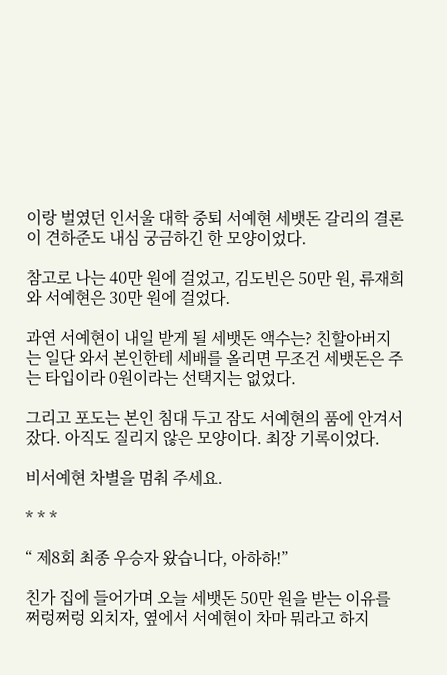이랑 벌였던 인서울 대학 중퇴 서예현 세뱃돈 갈리의 결론이 견하준도 내심 궁금하긴 한 모양이었다.

참고로 나는 40만 원에 걸었고, 김도빈은 50만 원, 류재희와 서예현은 30만 원에 걸었다.

과연 서예현이 내일 받게 될 세뱃돈 액수는? 친할아버지는 일단 와서 본인한테 세배를 올리면 무조건 세뱃돈은 주는 타입이라 0원이라는 선택지는 없었다.

그리고 포도는 본인 침대 두고 잠도 서예현의 품에 안겨서 잤다. 아직도 질리지 않은 모양이다. 최장 기록이었다.

비서예현 차별을 멈춰 주세요.

* * *

“ 제8회 최종 우승자 왔습니다, 아하하!”

친가 집에 들어가며 오늘 세뱃돈 50만 원을 받는 이유를 쩌렁쩌렁 외치자, 옆에서 서예현이 차마 뭐라고 하지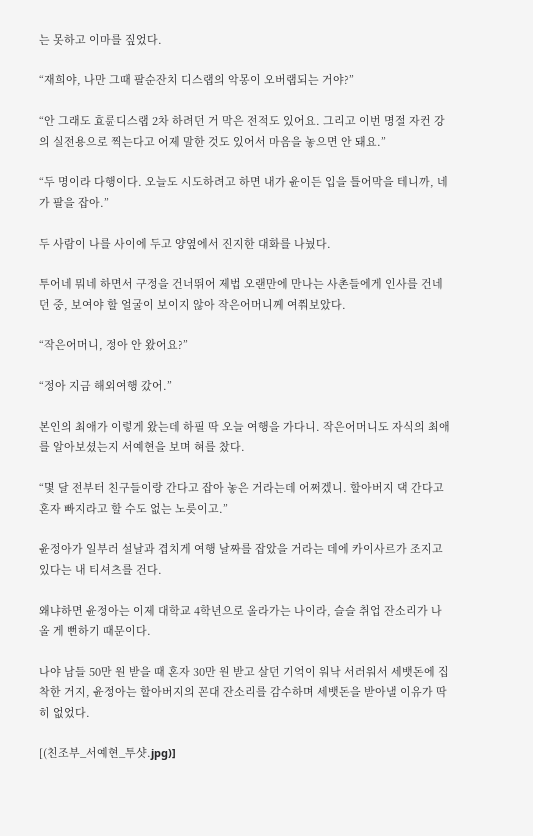는 못하고 이마를 짚었다.

“재희야, 나만 그때 팔순잔치 디스랩의 악몽이 오버랩되는 거야?”

“안 그래도 효륜디스랩 2차 하려던 거 막은 전적도 있어요. 그리고 이번 명절 자컨 강의 실전용으로 찍는다고 어제 말한 것도 있어서 마음을 놓으면 안 돼요.”

“두 명이라 다행이다. 오늘도 시도하려고 하면 내가 윤이든 입을 틀어막을 테니까, 네가 팔을 잡아.”

두 사람이 나를 사이에 두고 양옆에서 진지한 대화를 나눴다.

투어네 뭐네 하면서 구정을 건너뛰어 제법 오랜만에 만나는 사촌들에게 인사를 건네던 중, 보여야 할 얼굴이 보이지 않아 작은어머니께 여쭤보았다.

“작은어머니, 정아 안 왔어요?”

“정아 지금 해외여행 갔어.”

본인의 최애가 이렇게 왔는데 하필 딱 오늘 여행을 가다니. 작은어머니도 자식의 최애를 알아보셨는지 서예현을 보며 혀를 찼다.

“몇 달 전부터 친구들이랑 간다고 잡아 놓은 거라는데 어쩌겠니. 할아버지 댁 간다고 혼자 빠지라고 할 수도 없는 노릇이고.”

윤정아가 일부러 설날과 겹치게 여행 날짜를 잡았을 거라는 데에 카이사르가 조지고 있다는 내 티셔츠를 건다.

왜냐하면 윤정아는 이제 대학교 4학년으로 올라가는 나이라, 슬슬 취업 잔소리가 나올 게 뻔하기 때문이다.

나야 남들 50만 원 받을 때 혼자 30만 원 받고 살던 기억이 워낙 서러워서 세뱃돈에 집착한 거지, 윤정아는 할아버지의 꼰대 잔소리를 감수하며 세뱃돈을 받아낼 이유가 딱히 없었다.

[(친조부_서예현_투샷.jpg)]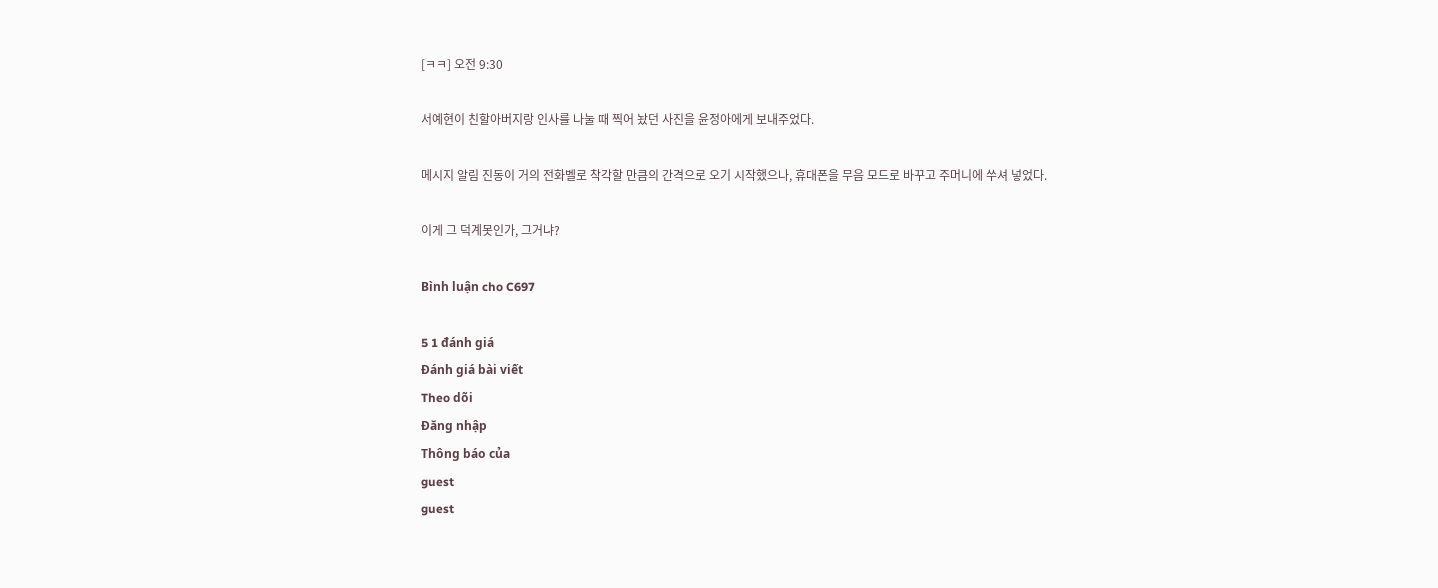[ㅋㅋ] 오전 9:30

서예현이 친할아버지랑 인사를 나눌 때 찍어 놨던 사진을 윤정아에게 보내주었다.

메시지 알림 진동이 거의 전화벨로 착각할 만큼의 간격으로 오기 시작했으나, 휴대폰을 무음 모드로 바꾸고 주머니에 쑤셔 넣었다.

이게 그 덕계못인가, 그거냐?

Bình luận cho C697

5 1 đánh giá
Đánh giá bài viết
Theo dõi
Đăng nhập
Thông báo của
guest
guest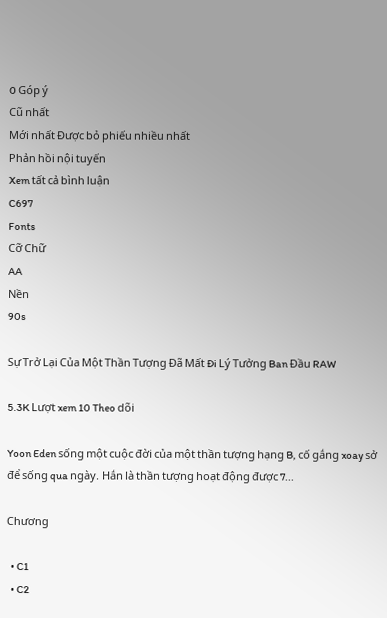0 Góp ý
Cũ nhất
Mới nhất Được bỏ phiếu nhiều nhất
Phản hồi nội tuyến
Xem tất cả bình luận
C697
Fonts
Cỡ Chữ
AA
Nền
90s

Sự Trở Lại Của Một Thần Tượng Đã Mất Đi Lý Tưởng Ban Đầu RAW

5.3K Lượt xem 10 Theo dõi

Yoon Eden sống một cuộc đời của một thần tượng hạng B, cố gắng xoay sở để sống qua ngày. Hắn là thần tượng hoạt động được 7...

Chương

  • C1
  • C2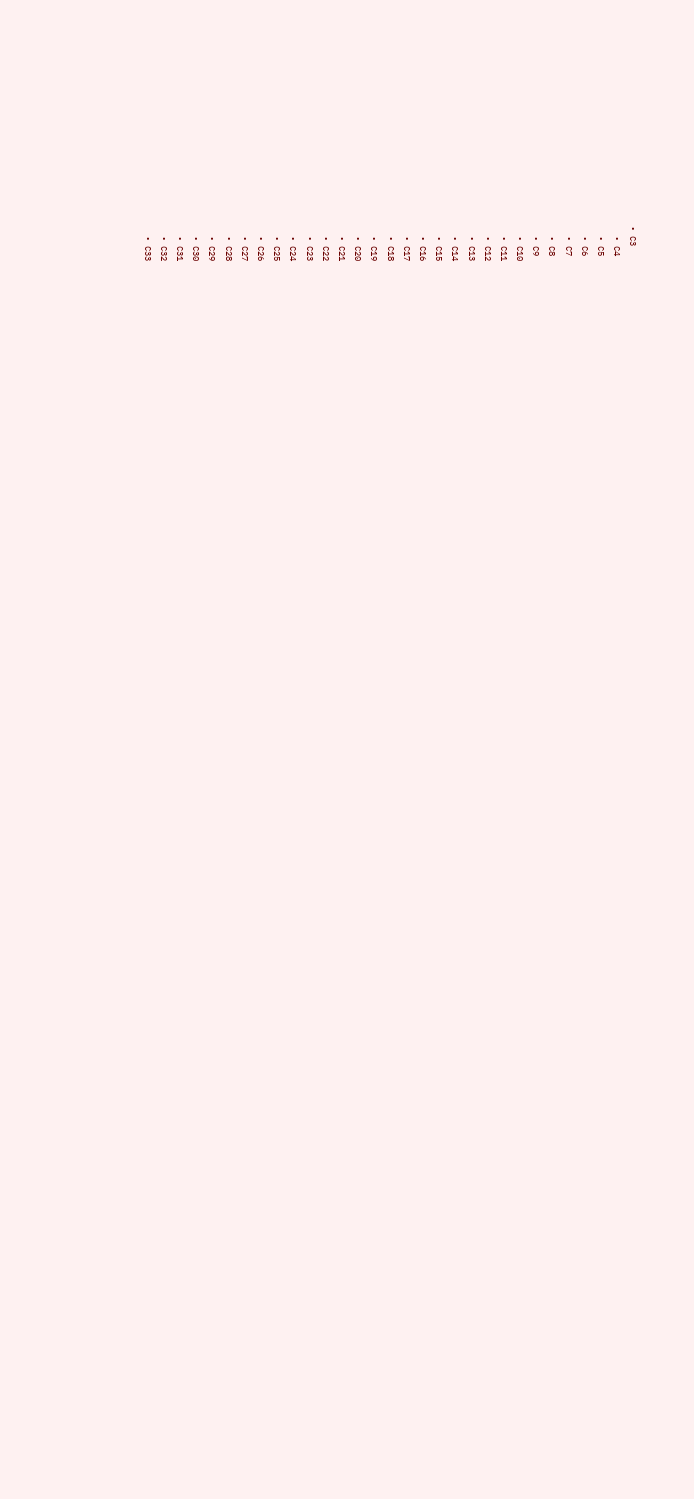• C3
  • C4
  • C5
  • C6
  • C7
  • C8
  • C9
  • C10
  • C11
  • C12
  • C13
  • C14
  • C15
  • C16
  • C17
  • C18
  • C19
  • C20
  • C21
  • C22
  • C23
  • C24
  • C25
  • C26
  • C27
  • C28
  • C29
  • C30
  • C31
  • C32
  • C33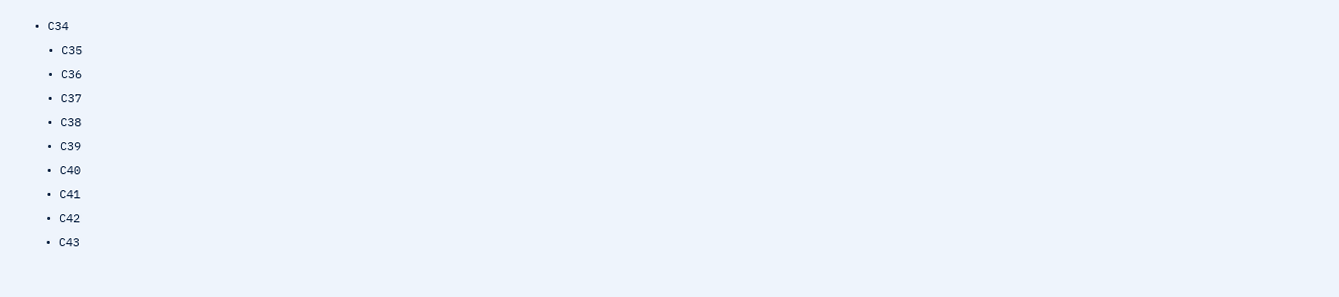• C34
  • C35
  • C36
  • C37
  • C38
  • C39
  • C40
  • C41
  • C42
  • C43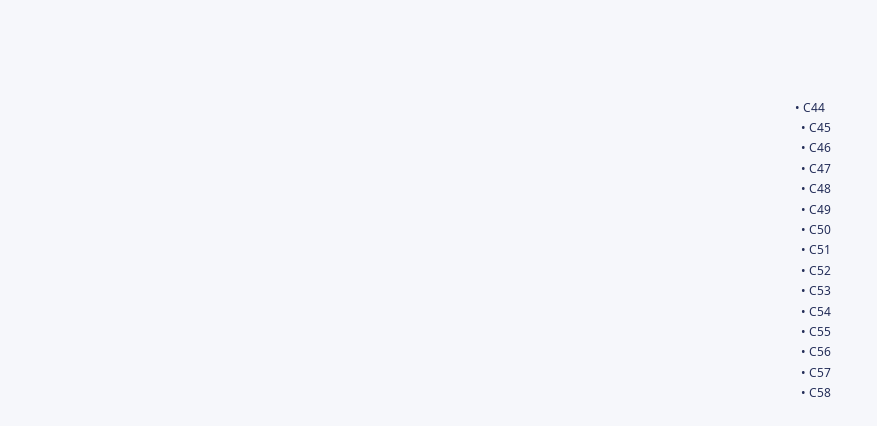• C44
  • C45
  • C46
  • C47
  • C48
  • C49
  • C50
  • C51
  • C52
  • C53
  • C54
  • C55
  • C56
  • C57
  • C58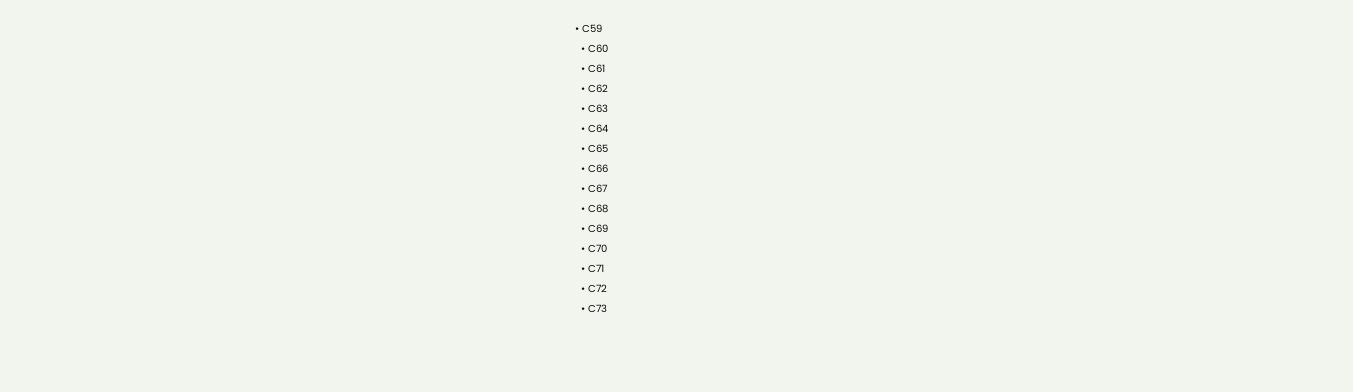• C59
  • C60
  • C61
  • C62
  • C63
  • C64
  • C65
  • C66
  • C67
  • C68
  • C69
  • C70
  • C71
  • C72
  • C73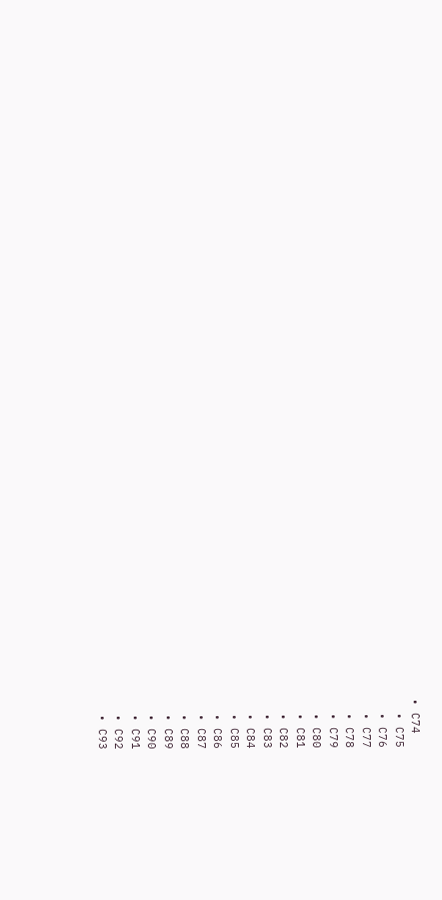• C74
  • C75
  • C76
  • C77
  • C78
  • C79
  • C80
  • C81
  • C82
  • C83
  • C84
  • C85
  • C86
  • C87
  • C88
  • C89
  • C90
  • C91
  • C92
  • C93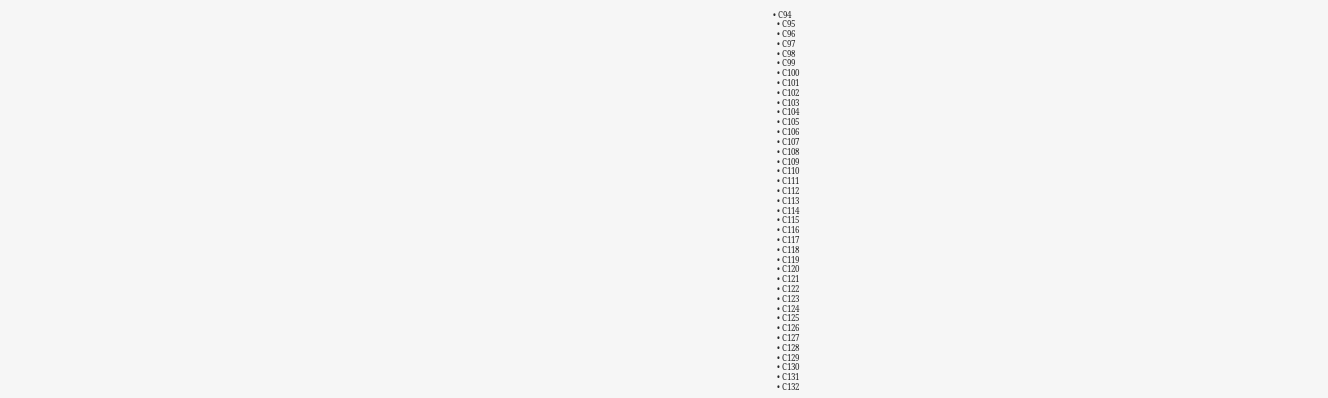• C94
  • C95
  • C96
  • C97
  • C98
  • C99
  • C100
  • C101
  • C102
  • C103
  • C104
  • C105
  • C106
  • C107
  • C108
  • C109
  • C110
  • C111
  • C112
  • C113
  • C114
  • C115
  • C116
  • C117
  • C118
  • C119
  • C120
  • C121
  • C122
  • C123
  • C124
  • C125
  • C126
  • C127
  • C128
  • C129
  • C130
  • C131
  • C132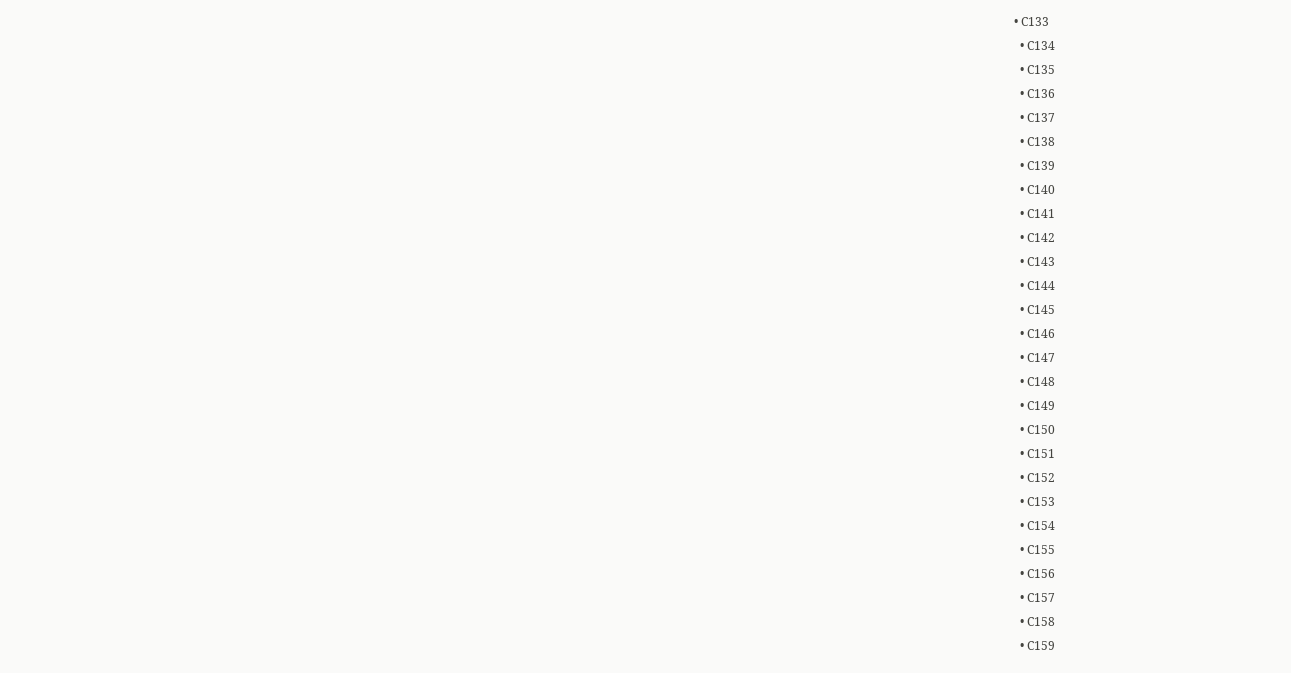• C133
  • C134
  • C135
  • C136
  • C137
  • C138
  • C139
  • C140
  • C141
  • C142
  • C143
  • C144
  • C145
  • C146
  • C147
  • C148
  • C149
  • C150
  • C151
  • C152
  • C153
  • C154
  • C155
  • C156
  • C157
  • C158
  • C159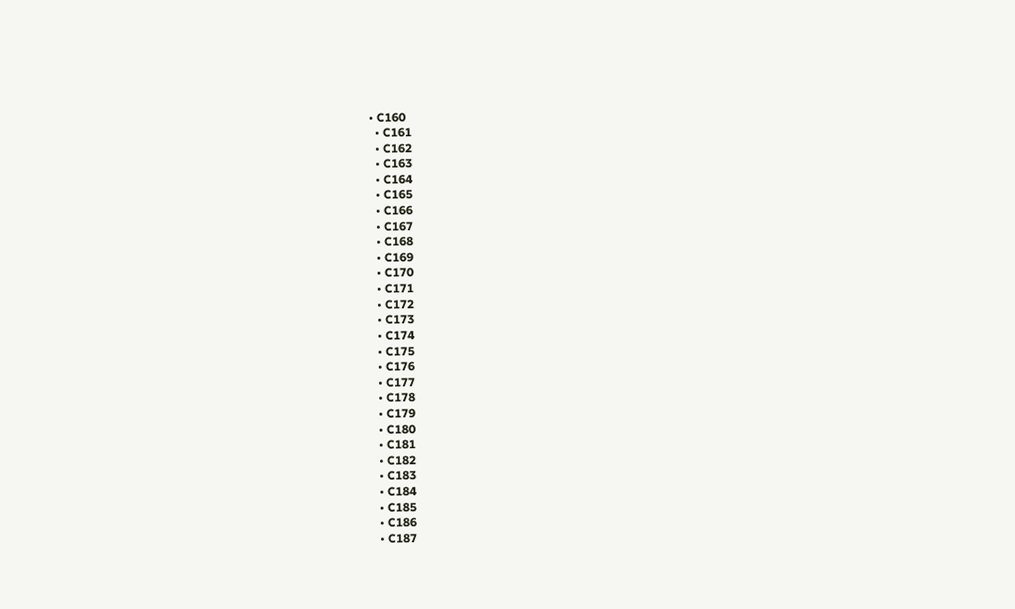• C160
  • C161
  • C162
  • C163
  • C164
  • C165
  • C166
  • C167
  • C168
  • C169
  • C170
  • C171
  • C172
  • C173
  • C174
  • C175
  • C176
  • C177
  • C178
  • C179
  • C180
  • C181
  • C182
  • C183
  • C184
  • C185
  • C186
  • C187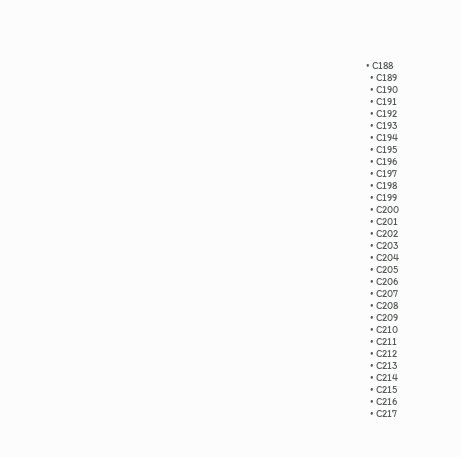• C188
  • C189
  • C190
  • C191
  • C192
  • C193
  • C194
  • C195
  • C196
  • C197
  • C198
  • C199
  • C200
  • C201
  • C202
  • C203
  • C204
  • C205
  • C206
  • C207
  • C208
  • C209
  • C210
  • C211
  • C212
  • C213
  • C214
  • C215
  • C216
  • C217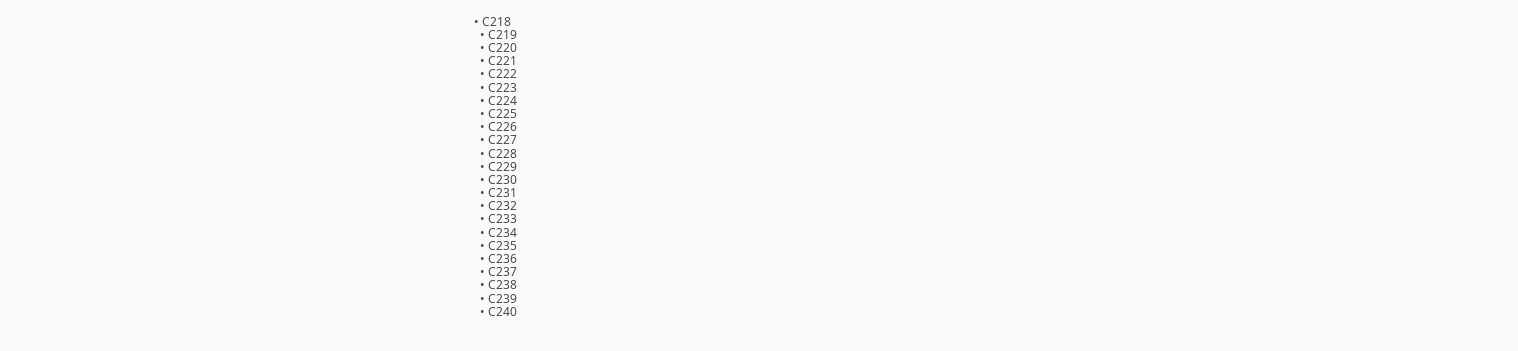• C218
  • C219
  • C220
  • C221
  • C222
  • C223
  • C224
  • C225
  • C226
  • C227
  • C228
  • C229
  • C230
  • C231
  • C232
  • C233
  • C234
  • C235
  • C236
  • C237
  • C238
  • C239
  • C240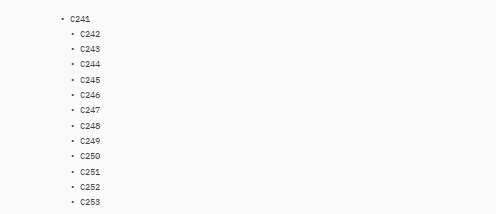• C241
  • C242
  • C243
  • C244
  • C245
  • C246
  • C247
  • C248
  • C249
  • C250
  • C251
  • C252
  • C253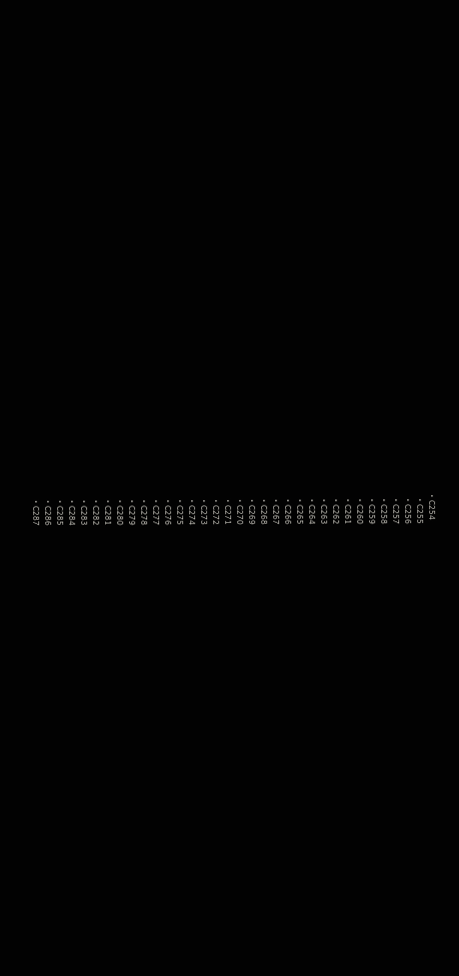• C254
  • C255
  • C256
  • C257
  • C258
  • C259
  • C260
  • C261
  • C262
  • C263
  • C264
  • C265
  • C266
  • C267
  • C268
  • C269
  • C270
  • C271
  • C272
  • C273
  • C274
  • C275
  • C276
  • C277
  • C278
  • C279
  • C280
  • C281
  • C282
  • C283
  • C284
  • C285
  • C286
  • C287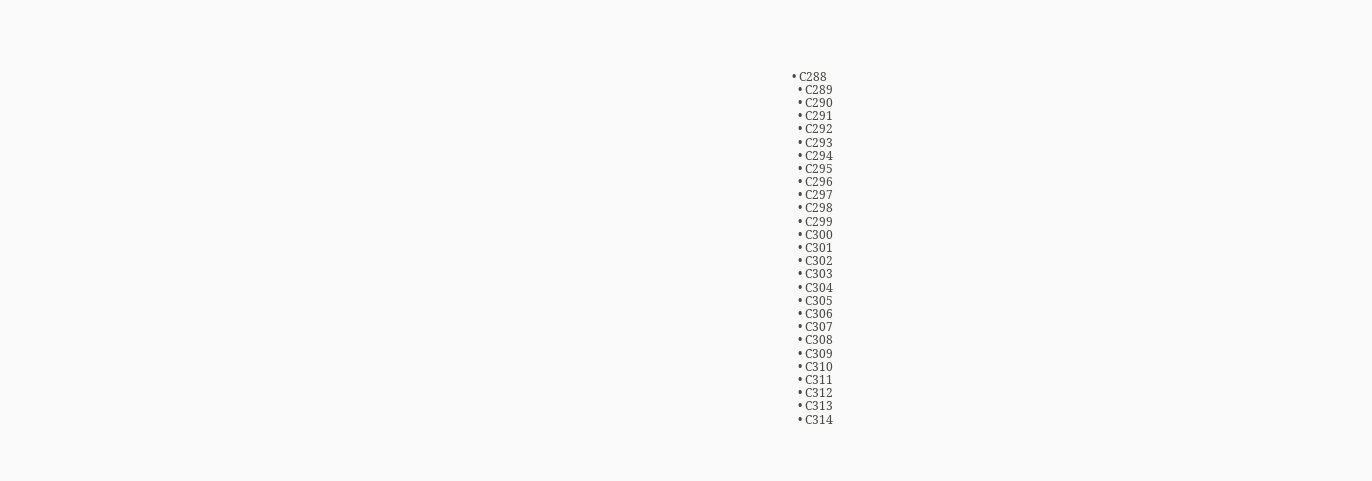• C288
  • C289
  • C290
  • C291
  • C292
  • C293
  • C294
  • C295
  • C296
  • C297
  • C298
  • C299
  • C300
  • C301
  • C302
  • C303
  • C304
  • C305
  • C306
  • C307
  • C308
  • C309
  • C310
  • C311
  • C312
  • C313
  • C314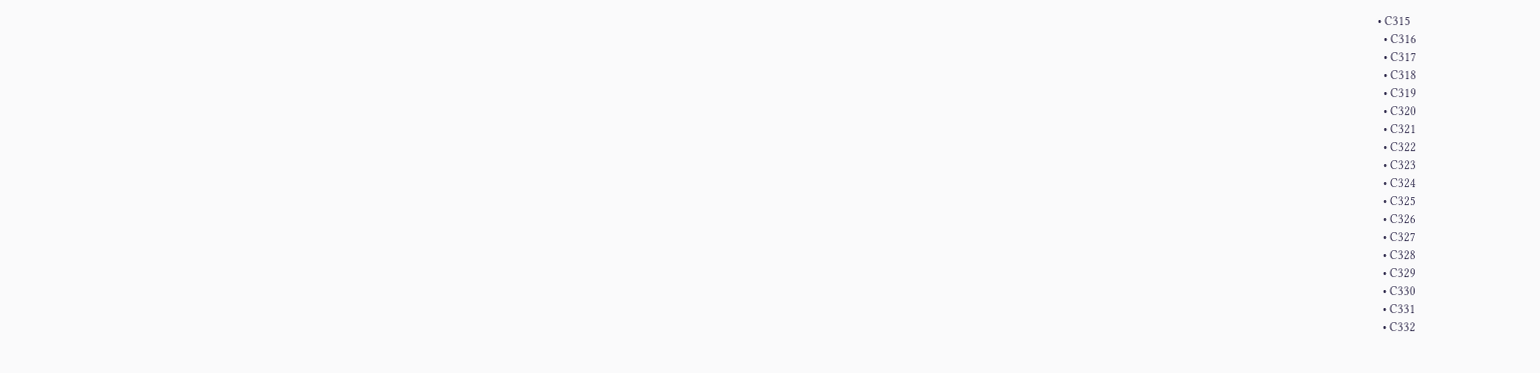• C315
  • C316
  • C317
  • C318
  • C319
  • C320
  • C321
  • C322
  • C323
  • C324
  • C325
  • C326
  • C327
  • C328
  • C329
  • C330
  • C331
  • C332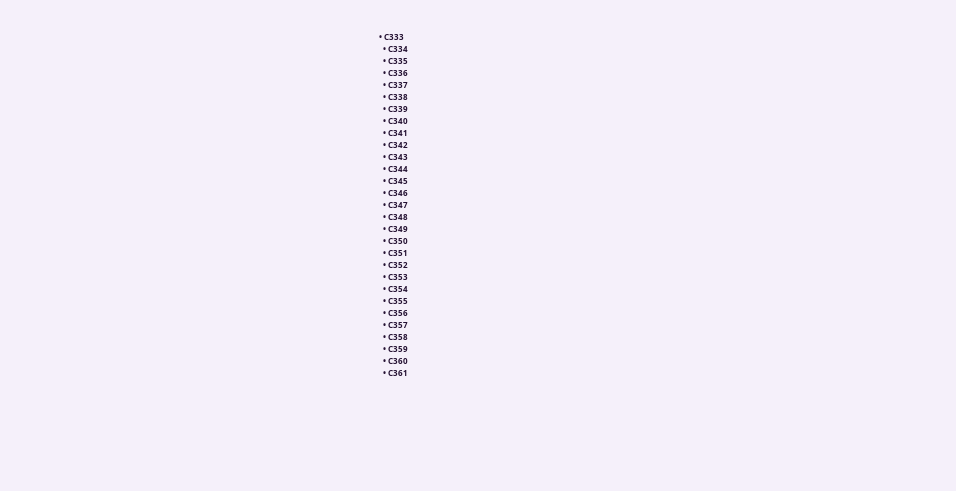• C333
  • C334
  • C335
  • C336
  • C337
  • C338
  • C339
  • C340
  • C341
  • C342
  • C343
  • C344
  • C345
  • C346
  • C347
  • C348
  • C349
  • C350
  • C351
  • C352
  • C353
  • C354
  • C355
  • C356
  • C357
  • C358
  • C359
  • C360
  • C361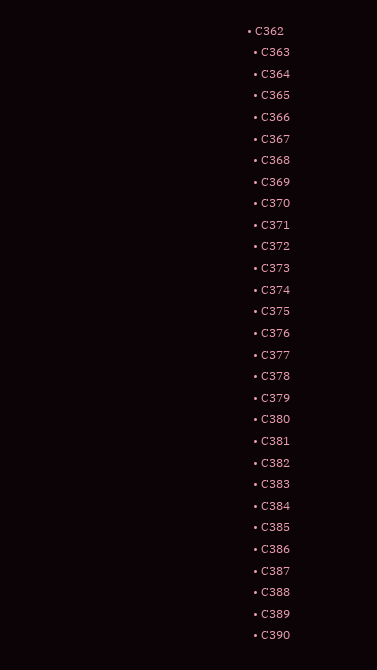• C362
  • C363
  • C364
  • C365
  • C366
  • C367
  • C368
  • C369
  • C370
  • C371
  • C372
  • C373
  • C374
  • C375
  • C376
  • C377
  • C378
  • C379
  • C380
  • C381
  • C382
  • C383
  • C384
  • C385
  • C386
  • C387
  • C388
  • C389
  • C390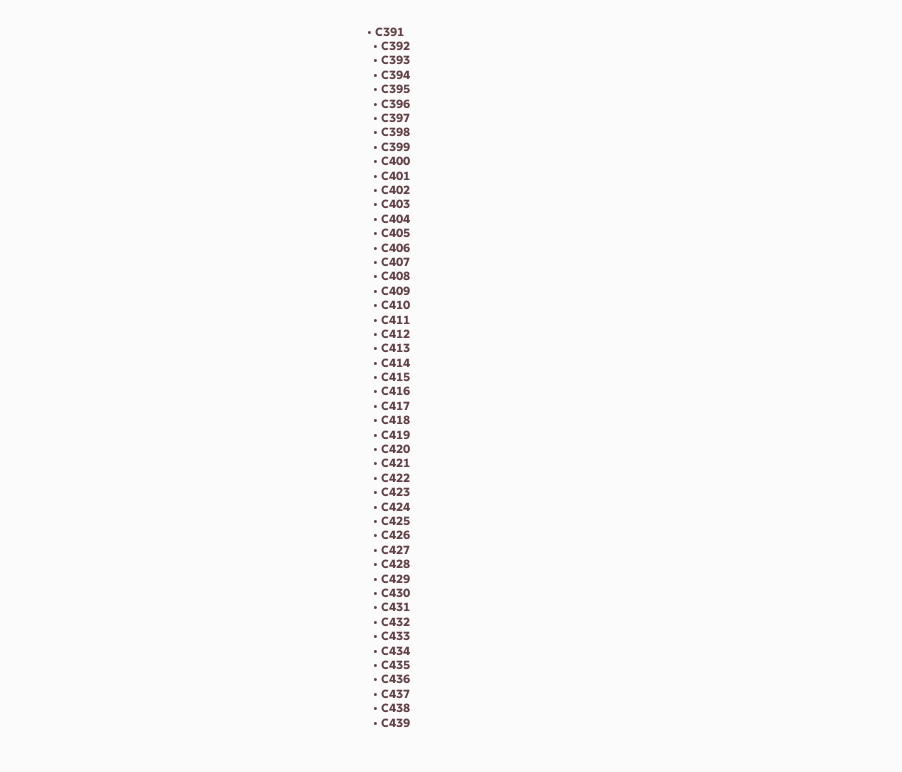• C391
  • C392
  • C393
  • C394
  • C395
  • C396
  • C397
  • C398
  • C399
  • C400
  • C401
  • C402
  • C403
  • C404
  • C405
  • C406
  • C407
  • C408
  • C409
  • C410
  • C411
  • C412
  • C413
  • C414
  • C415
  • C416
  • C417
  • C418
  • C419
  • C420
  • C421
  • C422
  • C423
  • C424
  • C425
  • C426
  • C427
  • C428
  • C429
  • C430
  • C431
  • C432
  • C433
  • C434
  • C435
  • C436
  • C437
  • C438
  • C439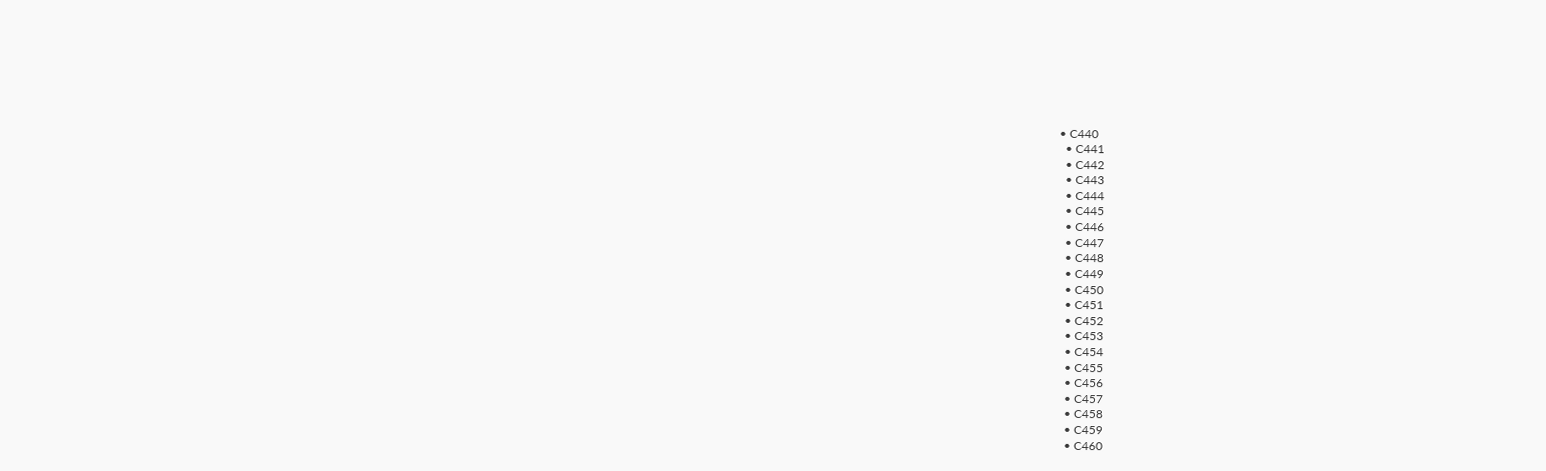• C440
  • C441
  • C442
  • C443
  • C444
  • C445
  • C446
  • C447
  • C448
  • C449
  • C450
  • C451
  • C452
  • C453
  • C454
  • C455
  • C456
  • C457
  • C458
  • C459
  • C460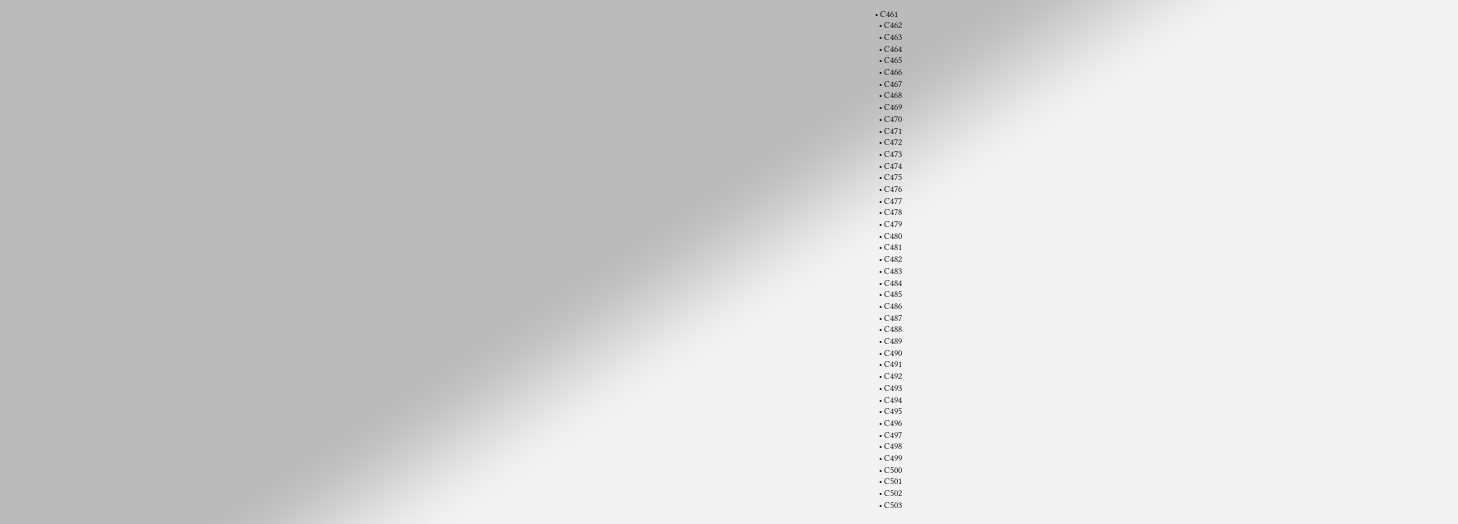• C461
  • C462
  • C463
  • C464
  • C465
  • C466
  • C467
  • C468
  • C469
  • C470
  • C471
  • C472
  • C473
  • C474
  • C475
  • C476
  • C477
  • C478
  • C479
  • C480
  • C481
  • C482
  • C483
  • C484
  • C485
  • C486
  • C487
  • C488
  • C489
  • C490
  • C491
  • C492
  • C493
  • C494
  • C495
  • C496
  • C497
  • C498
  • C499
  • C500
  • C501
  • C502
  • C503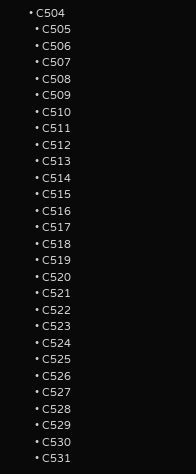• C504
  • C505
  • C506
  • C507
  • C508
  • C509
  • C510
  • C511
  • C512
  • C513
  • C514
  • C515
  • C516
  • C517
  • C518
  • C519
  • C520
  • C521
  • C522
  • C523
  • C524
  • C525
  • C526
  • C527
  • C528
  • C529
  • C530
  • C531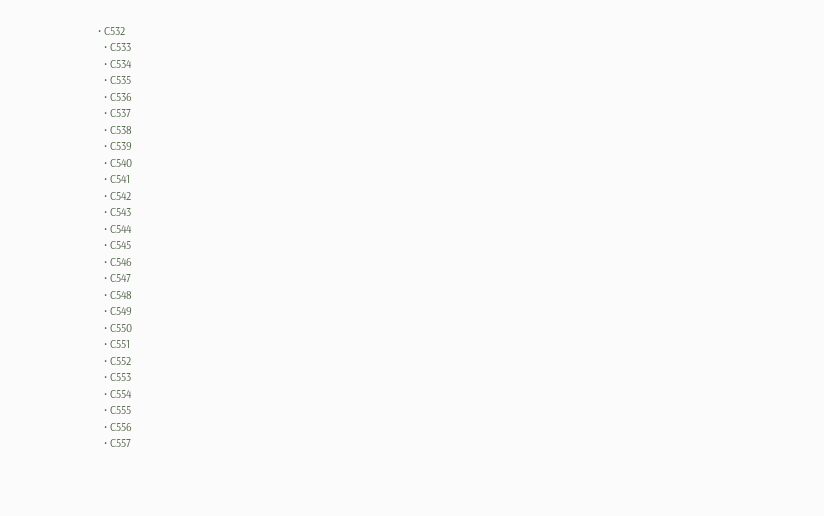• C532
  • C533
  • C534
  • C535
  • C536
  • C537
  • C538
  • C539
  • C540
  • C541
  • C542
  • C543
  • C544
  • C545
  • C546
  • C547
  • C548
  • C549
  • C550
  • C551
  • C552
  • C553
  • C554
  • C555
  • C556
  • C557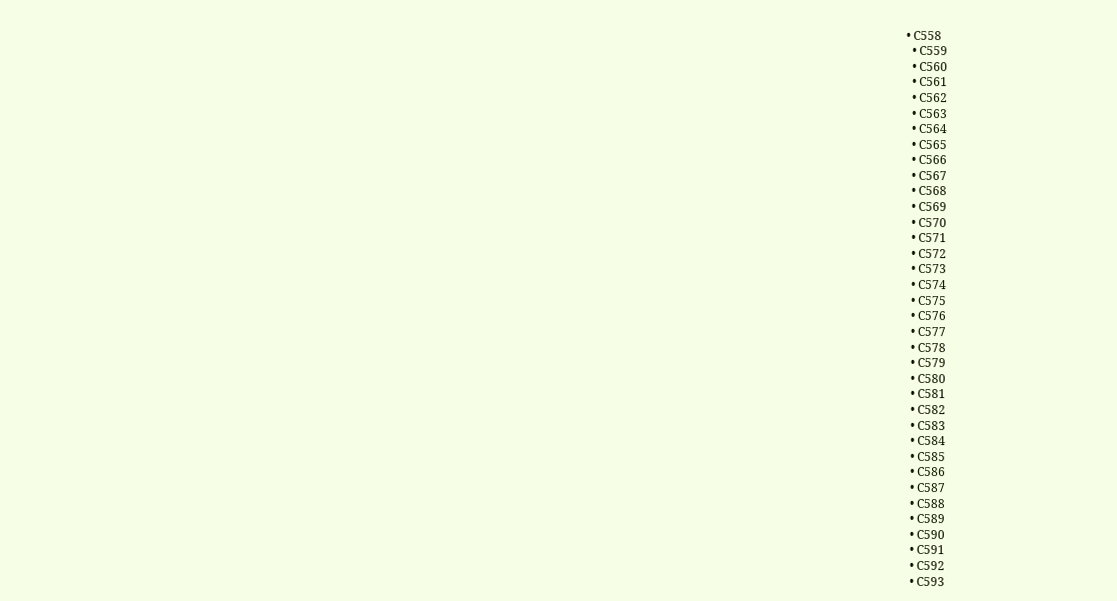• C558
  • C559
  • C560
  • C561
  • C562
  • C563
  • C564
  • C565
  • C566
  • C567
  • C568
  • C569
  • C570
  • C571
  • C572
  • C573
  • C574
  • C575
  • C576
  • C577
  • C578
  • C579
  • C580
  • C581
  • C582
  • C583
  • C584
  • C585
  • C586
  • C587
  • C588
  • C589
  • C590
  • C591
  • C592
  • C593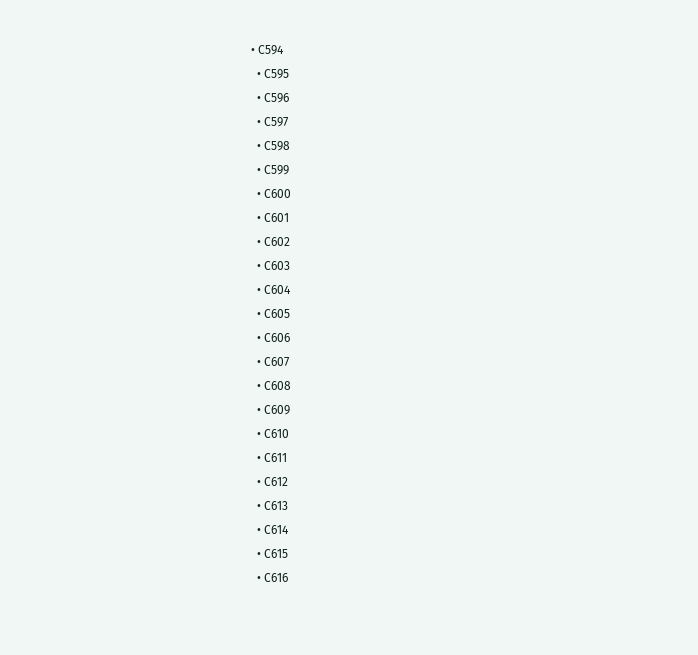• C594
  • C595
  • C596
  • C597
  • C598
  • C599
  • C600
  • C601
  • C602
  • C603
  • C604
  • C605
  • C606
  • C607
  • C608
  • C609
  • C610
  • C611
  • C612
  • C613
  • C614
  • C615
  • C616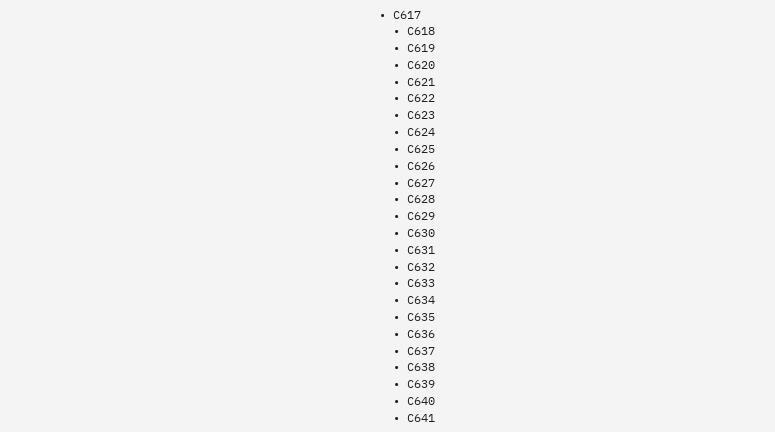• C617
  • C618
  • C619
  • C620
  • C621
  • C622
  • C623
  • C624
  • C625
  • C626
  • C627
  • C628
  • C629
  • C630
  • C631
  • C632
  • C633
  • C634
  • C635
  • C636
  • C637
  • C638
  • C639
  • C640
  • C641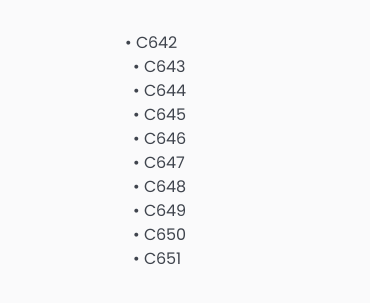• C642
  • C643
  • C644
  • C645
  • C646
  • C647
  • C648
  • C649
  • C650
  • C651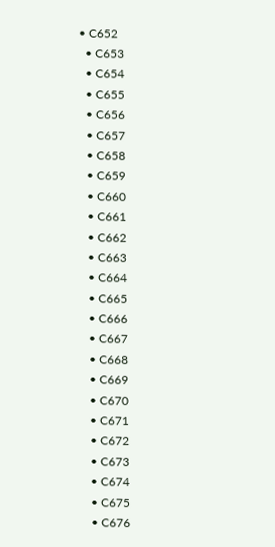• C652
  • C653
  • C654
  • C655
  • C656
  • C657
  • C658
  • C659
  • C660
  • C661
  • C662
  • C663
  • C664
  • C665
  • C666
  • C667
  • C668
  • C669
  • C670
  • C671
  • C672
  • C673
  • C674
  • C675
  • C676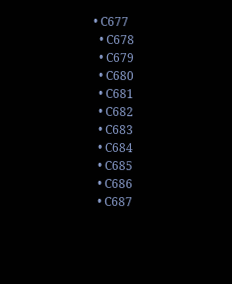• C677
  • C678
  • C679
  • C680
  • C681
  • C682
  • C683
  • C684
  • C685
  • C686
  • C687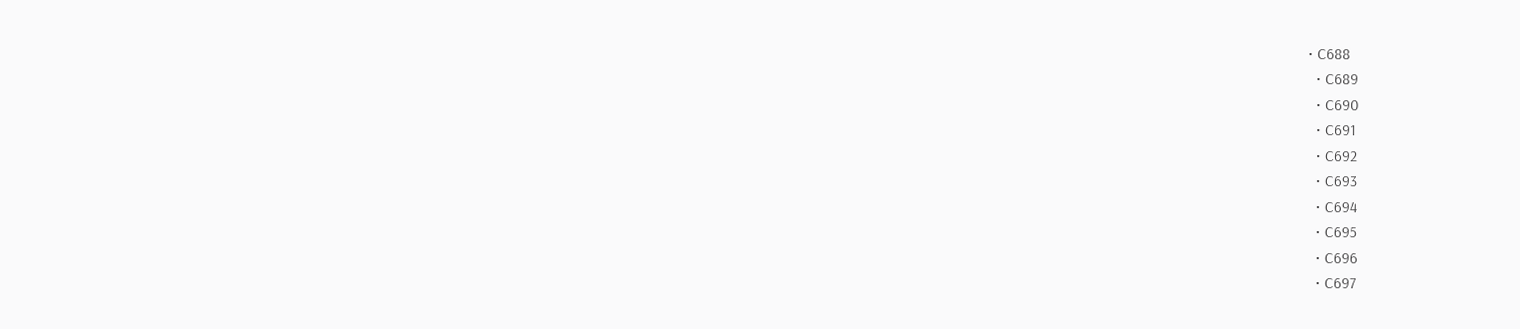• C688
  • C689
  • C690
  • C691
  • C692
  • C693
  • C694
  • C695
  • C696
  • C697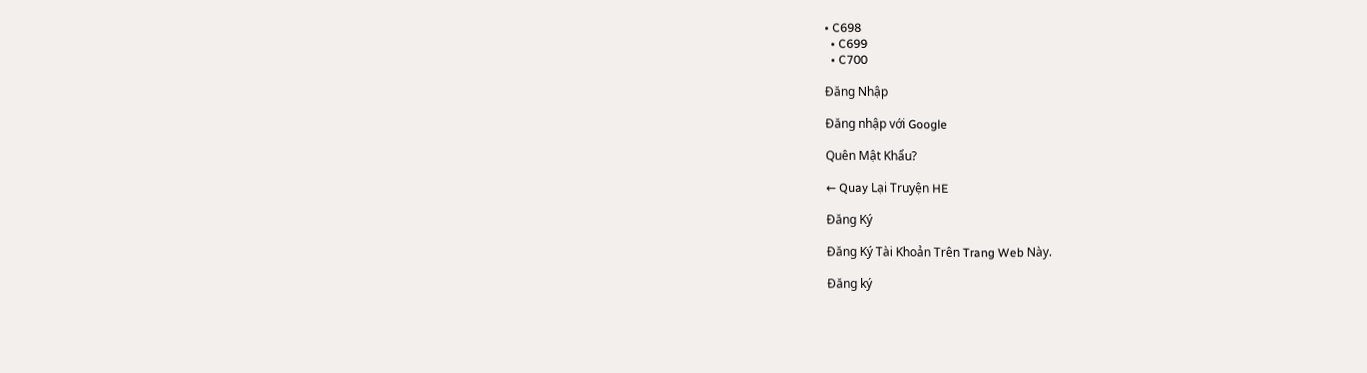• C698
  • C699
  • C700

Đăng Nhập

Đăng nhập với Google

Quên Mật Khẩu?

← Quay Lại Truyện HE

Đăng Ký

Đăng Ký Tài Khoản Trên Trang Web Này.

Đăng ký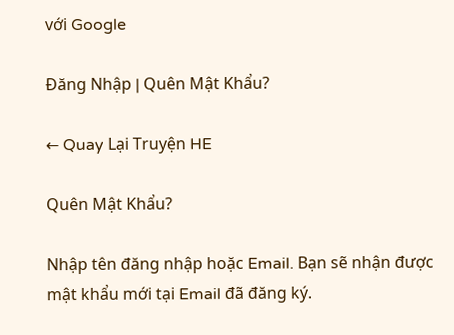với Google

Đăng Nhập | Quên Mật Khẩu?

← Quay Lại Truyện HE

Quên Mật Khẩu?

Nhập tên đăng nhập hoặc Email. Bạn sẽ nhận được mật khẩu mới tại Email đã đăng ký.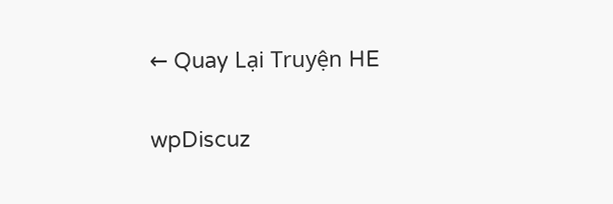← Quay Lại Truyện HE

wpDiscuz